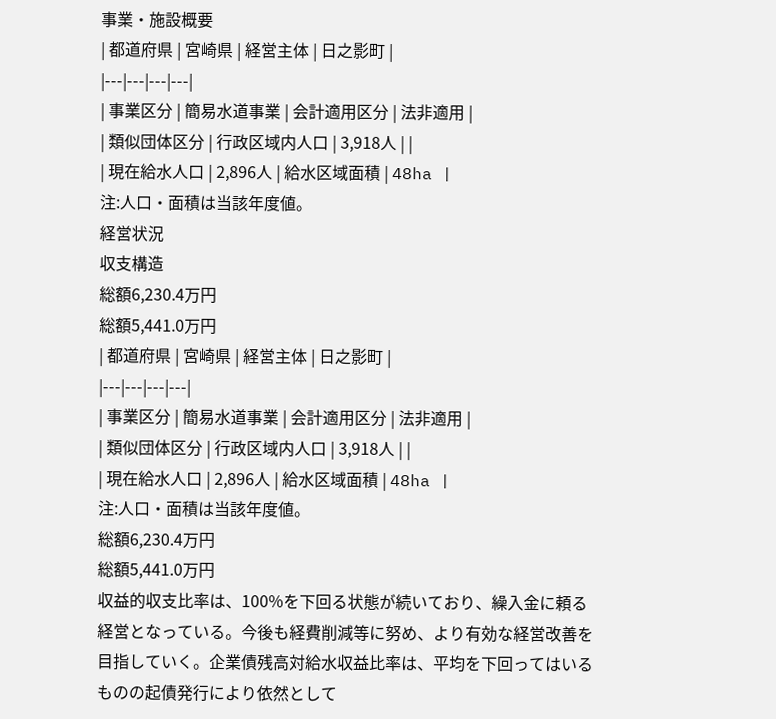事業・施設概要
| 都道府県 | 宮崎県 | 経営主体 | 日之影町 |
|---|---|---|---|
| 事業区分 | 簡易水道事業 | 会計適用区分 | 法非適用 |
| 類似団体区分 | 行政区域内人口 | 3,918人 | |
| 現在給水人口 | 2,896人 | 給水区域面積 | 48ha |
注:人口・面積は当該年度値。
経営状況
収支構造
総額6,230.4万円
総額5,441.0万円
| 都道府県 | 宮崎県 | 経営主体 | 日之影町 |
|---|---|---|---|
| 事業区分 | 簡易水道事業 | 会計適用区分 | 法非適用 |
| 類似団体区分 | 行政区域内人口 | 3,918人 | |
| 現在給水人口 | 2,896人 | 給水区域面積 | 48ha |
注:人口・面積は当該年度値。
総額6,230.4万円
総額5,441.0万円
収益的収支比率は、100%を下回る状態が続いており、繰入金に頼る経営となっている。今後も経費削減等に努め、より有効な経営改善を目指していく。企業債残高対給水収益比率は、平均を下回ってはいるものの起債発行により依然として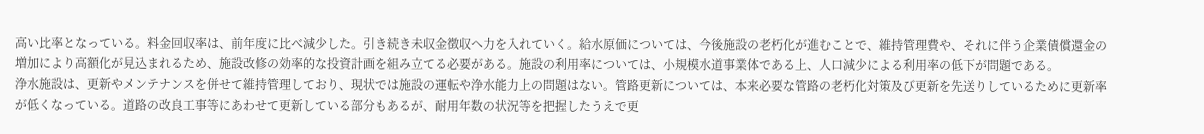高い比率となっている。料金回収率は、前年度に比べ減少した。引き続き未収金徴収へ力を入れていく。給水原価については、今後施設の老朽化が進むことで、維持管理費や、それに伴う企業債償還金の増加により高額化が見込まれるため、施設改修の効率的な投資計画を組み立てる必要がある。施設の利用率については、小規模水道事業体である上、人口減少による利用率の低下が問題である。
浄水施設は、更新やメンテナンスを併せて維持管理しており、現状では施設の運転や浄水能力上の問題はない。管路更新については、本来必要な管路の老朽化対策及び更新を先送りしているために更新率が低くなっている。道路の改良工事等にあわせて更新している部分もあるが、耐用年数の状況等を把握したうえで更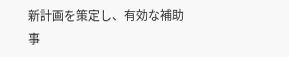新計画を策定し、有効な補助事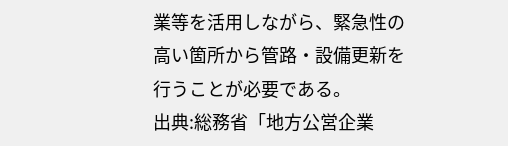業等を活用しながら、緊急性の高い箇所から管路・設備更新を行うことが必要である。
出典:総務省「地方公営企業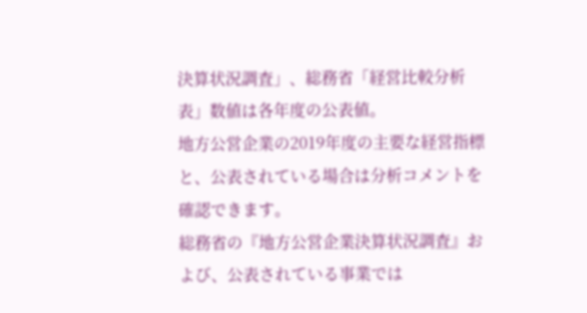決算状況調査」、総務省「経営比較分析表」数値は各年度の公表値。
地方公営企業の2019年度の主要な経営指標と、公表されている場合は分析コメントを確認できます。
総務省の『地方公営企業決算状況調査』および、公表されている事業では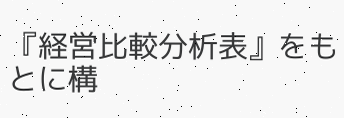『経営比較分析表』をもとに構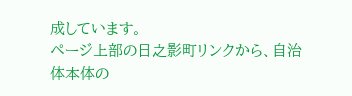成しています。
ページ上部の日之影町リンクから、自治体本体の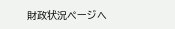財政状況ページへ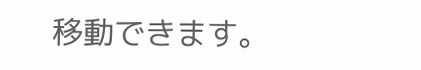移動できます。